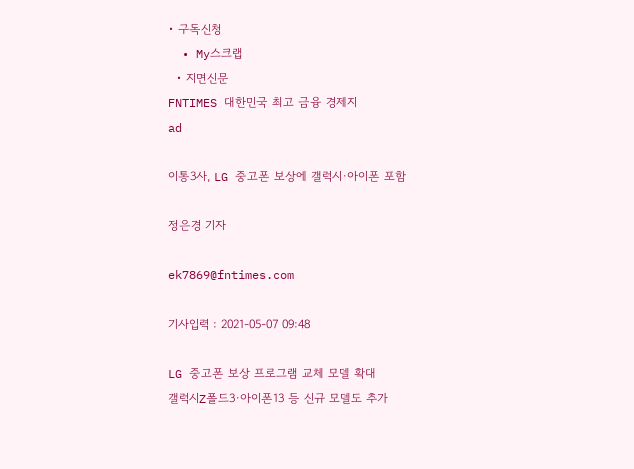• 구독신청
  • My스크랩
  • 지면신문
FNTIMES 대한민국 최고 금융 경제지
ad

이통3사, LG 중고폰 보상에 갤럭시·아이폰 포함

정은경 기자

ek7869@fntimes.com

기사입력 : 2021-05-07 09:48

LG 중고폰 보상 프로그램 교체 모델 확대
갤럭시Z폴드3·아이폰13 등 신규 모델도 추가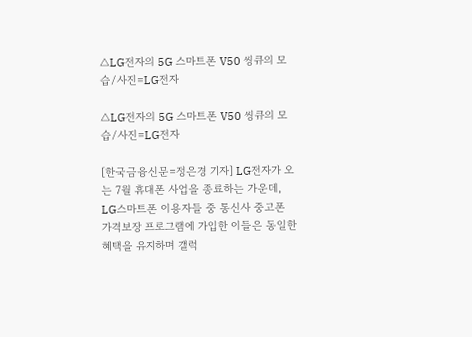△LG전자의 5G 스마트폰 V50 씽큐의 모습/사진=LG전자

△LG전자의 5G 스마트폰 V50 씽큐의 모습/사진=LG전자

[한국금융신문=정은경 기자] LG전자가 오는 7월 휴대폰 사업을 종료하는 가운데, LG스마트폰 이용자들 중 통신사 중고폰 가격보장 프로그램에 가입한 이들은 동일한 혜택을 유지하며 갤럭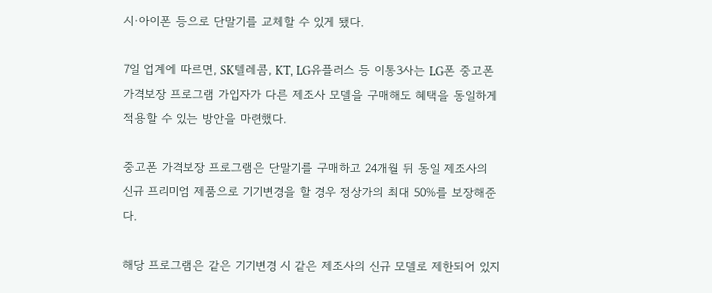시·아이폰 등으로 단말기를 교체할 수 있게 됐다.

7일 업계에 따르면, SK텔레콤, KT, LG유플러스 등 이통3사는 LG폰 중고폰 가격보장 프로그램 가입자가 다른 제조사 모델을 구매해도 혜택을 동일하게 적용할 수 있는 방안을 마련했다.

중고폰 가격보장 프로그램은 단말기를 구매하고 24개월 뒤 동일 제조사의 신규 프리미엄 제품으로 기기변경을 할 경우 정상가의 최대 50%를 보장해준다.

해당 프로그램은 같은 기기변경 시 같은 제조사의 신규 모델로 제한되어 있지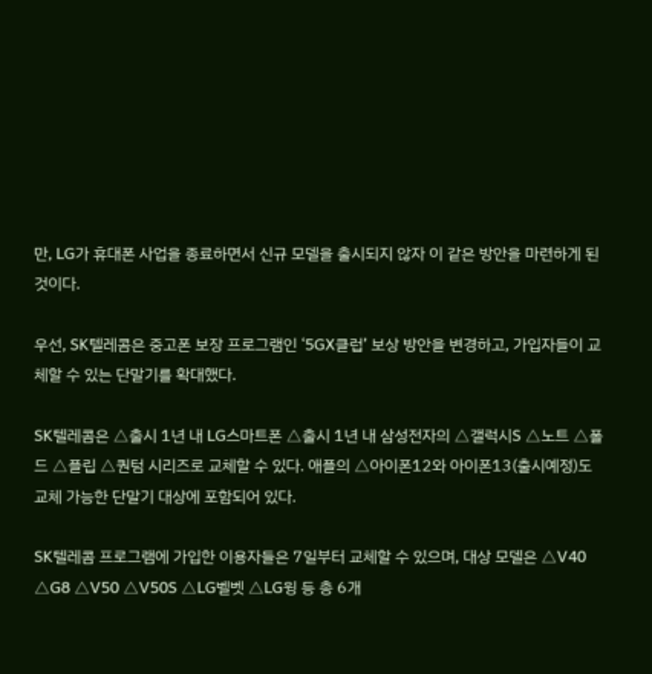만, LG가 휴대폰 사업을 종료하면서 신규 모델을 출시되지 않자 이 같은 방안을 마련하게 된 것이다.

우선, SK텔레콤은 중고폰 보장 프로그램인 ‘5GX클럽’ 보상 방안을 변경하고, 가입자들이 교체할 수 있는 단말기를 확대했다.

SK텔레콤은 △출시 1년 내 LG스마트폰 △출시 1년 내 삼성전자의 △갤럭시S △노트 △폴드 △플립 △퀀텀 시리즈로 교체할 수 있다. 애플의 △아이폰12와 아이폰13(출시예정)도 교체 가능한 단말기 대상에 포함되어 있다.

SK텔레콤 프로그램에 가입한 이용자들은 7일부터 교체할 수 있으며, 대상 모델은 △V40 △G8 △V50 △V50S △LG벨벳 △LG윙 등 총 6개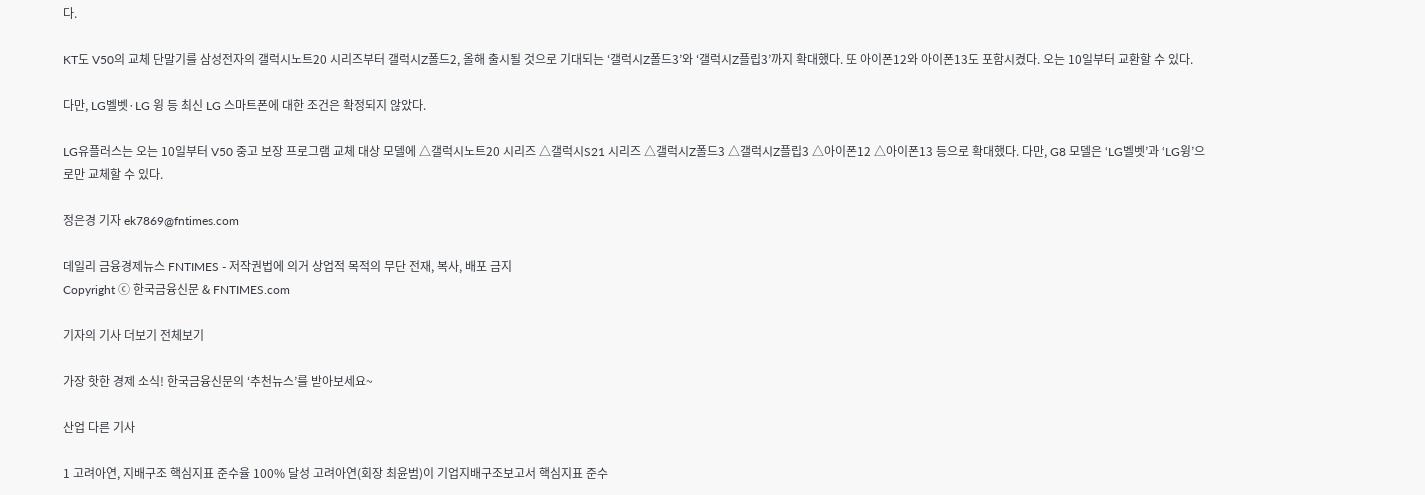다.

KT도 V50의 교체 단말기를 삼성전자의 갤럭시노트20 시리즈부터 갤럭시Z폴드2, 올해 출시될 것으로 기대되는 ‘갤럭시Z폴드3’와 ‘갤럭시Z플립3’까지 확대했다. 또 아이폰12와 아이폰13도 포함시켰다. 오는 10일부터 교환할 수 있다.

다만, LG벨벳·LG 윙 등 최신 LG 스마트폰에 대한 조건은 확정되지 않았다.

LG유플러스는 오는 10일부터 V50 중고 보장 프로그램 교체 대상 모델에 △갤럭시노트20 시리즈 △갤럭시S21 시리즈 △갤럭시Z폴드3 △갤럭시Z플립3 △아이폰12 △아이폰13 등으로 확대했다. 다만, G8 모델은 ‘LG벨벳’과 ‘LG윙’으로만 교체할 수 있다.

정은경 기자 ek7869@fntimes.com

데일리 금융경제뉴스 FNTIMES - 저작권법에 의거 상업적 목적의 무단 전재, 복사, 배포 금지
Copyright ⓒ 한국금융신문 & FNTIMES.com

기자의 기사 더보기 전체보기

가장 핫한 경제 소식! 한국금융신문의 ‘추천뉴스’를 받아보세요~

산업 다른 기사

1 고려아연, 지배구조 핵심지표 준수율 100% 달성 고려아연(회장 최윤범)이 기업지배구조보고서 핵심지표 준수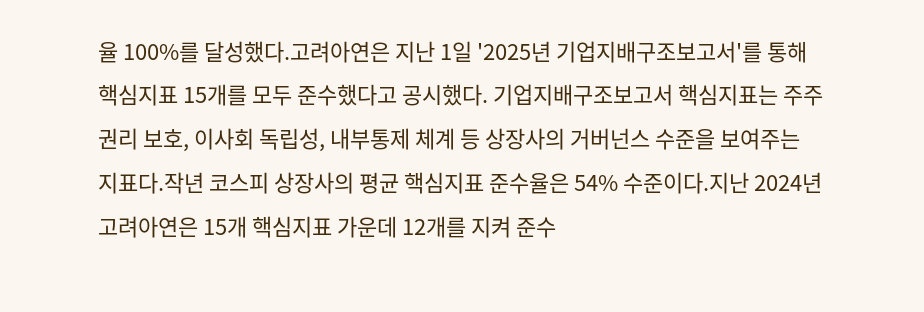율 100%를 달성했다.고려아연은 지난 1일 '2025년 기업지배구조보고서'를 통해 핵심지표 15개를 모두 준수했다고 공시했다. 기업지배구조보고서 핵심지표는 주주권리 보호, 이사회 독립성, 내부통제 체계 등 상장사의 거버넌스 수준을 보여주는 지표다.작년 코스피 상장사의 평균 핵심지표 준수율은 54% 수준이다.지난 2024년 고려아연은 15개 핵심지표 가운데 12개를 지켜 준수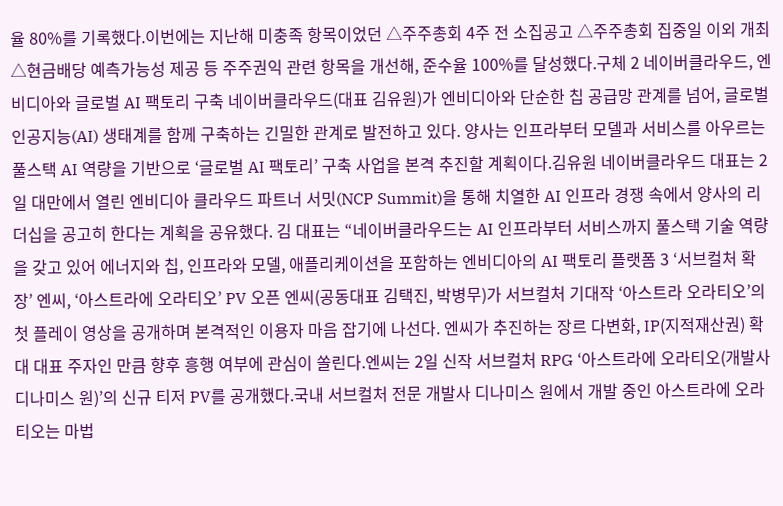율 80%를 기록했다.이번에는 지난해 미충족 항목이었던 △주주총회 4주 전 소집공고 △주주총회 집중일 이외 개최 △현금배당 예측가능성 제공 등 주주권익 관련 항목을 개선해, 준수율 100%를 달성했다.구체 2 네이버클라우드, 엔비디아와 글로벌 AI 팩토리 구축 네이버클라우드(대표 김유원)가 엔비디아와 단순한 칩 공급망 관계를 넘어, 글로벌 인공지능(AI) 생태계를 함께 구축하는 긴밀한 관계로 발전하고 있다. 양사는 인프라부터 모델과 서비스를 아우르는 풀스택 AI 역량을 기반으로 ‘글로벌 AI 팩토리’ 구축 사업을 본격 추진할 계획이다.김유원 네이버클라우드 대표는 2일 대만에서 열린 엔비디아 클라우드 파트너 서밋(NCP Summit)을 통해 치열한 AI 인프라 경쟁 속에서 양사의 리더십을 공고히 한다는 계획을 공유했다. 김 대표는 “네이버클라우드는 AI 인프라부터 서비스까지 풀스택 기술 역량을 갖고 있어 에너지와 칩, 인프라와 모델, 애플리케이션을 포함하는 엔비디아의 AI 팩토리 플랫폼 3 ‘서브컬처 확장’ 엔씨, ‘아스트라에 오라티오’ PV 오픈 엔씨(공동대표 김택진, 박병무)가 서브컬처 기대작 ‘아스트라 오라티오’의 첫 플레이 영상을 공개하며 본격적인 이용자 마음 잡기에 나선다. 엔씨가 추진하는 장르 다변화, IP(지적재산권) 확대 대표 주자인 만큼 향후 흥행 여부에 관심이 쏠린다.엔씨는 2일 신작 서브컬처 RPG ‘아스트라에 오라티오(개발사 디나미스 원)’의 신규 티저 PV를 공개했다.국내 서브컬처 전문 개발사 디나미스 원에서 개발 중인 아스트라에 오라티오는 마법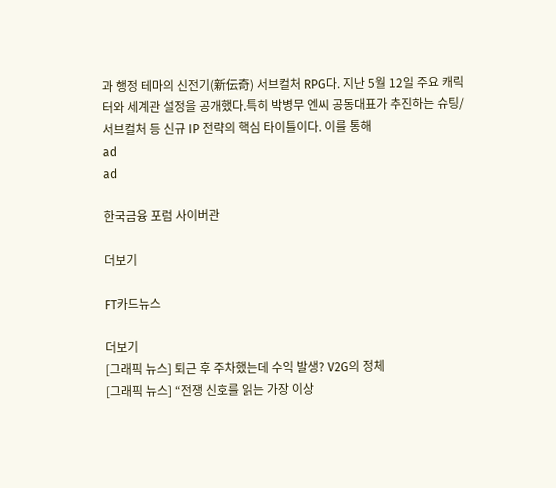과 행정 테마의 신전기(新伝奇) 서브컬처 RPG다. 지난 5월 12일 주요 캐릭터와 세계관 설정을 공개했다.특히 박병무 엔씨 공동대표가 추진하는 슈팅/서브컬처 등 신규 IP 전략의 핵심 타이틀이다. 이를 통해
ad
ad

한국금융 포럼 사이버관

더보기

FT카드뉴스

더보기
[그래픽 뉴스] 퇴근 후 주차했는데 수익 발생? V2G의 정체
[그래픽 뉴스] “전쟁 신호를 읽는 가장 이상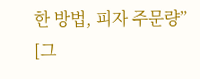한 방법, 피자 주문량”
[그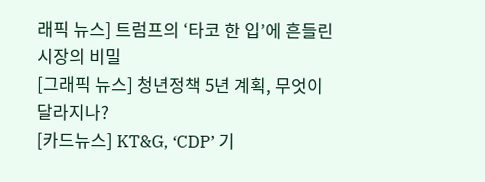래픽 뉴스] 트럼프의 ‘타코 한 입’에 흔들린 시장의 비밀
[그래픽 뉴스] 청년정책 5년 계획, 무엇이 달라지나?
[카드뉴스] KT&G, ‘CDP’ 기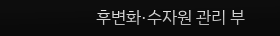후변화·수자원 관리 부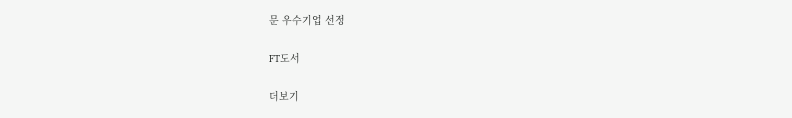문 우수기업 선정

FT도서

더보기